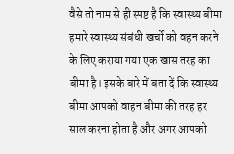वैसे तो नाम से ही स्पष्ट है कि स्वास्थ्य बीमा हमारे स्वास्थ्य संबंधी खर्चो को वहन करने के लिए कराया गया एक खास तरह का बीमा है। इसके बारे में बता दें कि स्वास्थ्य बीमा आपको वाहन बीमा की तरह हर साल करना होता है और अगर आपको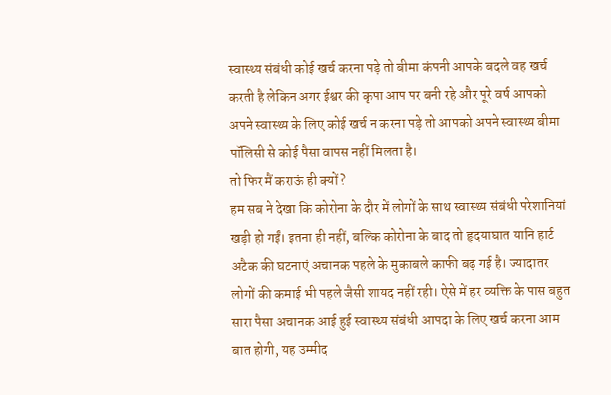स्वास्थ्य संबंधी कोई खर्च करना पड़े तो बीमा कंपनी आपके बदले वह खर्च करती है लेकिन अगर ईश्वर की कृपा आप पर बनी रहे और पूरे वर्ष आपको अपने स्वास्थ्य के लिए कोई खर्च न करना पड़े तो आपको अपने स्वास्थ्य बीमा पॉलिसी से कोई पैसा वापस नहीं मिलता है।
तो फिर मैं कराऊं ही क्यों?
हम सब ने देखा कि कोरोना के दौर में लोगों के साथ स्वास्थ्य संबंधी परेशानियां खड़ी हो गईं। इतना ही नहीं, बल्कि कोरोना के बाद तो हृदयाघात यानि हार्ट अटैक की घटनाएं अचानक पहले के मुकाबले काफी बढ़ गई है। ज्यादातर लोगों की कमाई भी पहले जैसी शायद नहीं रही। ऐसे में हर व्यक्ति के पास बहुत सारा पैसा अचानक आई हुई स्वास्थ्य संबंधी आपदा के लिए खर्च करना आम बात होगी, यह उम्मीद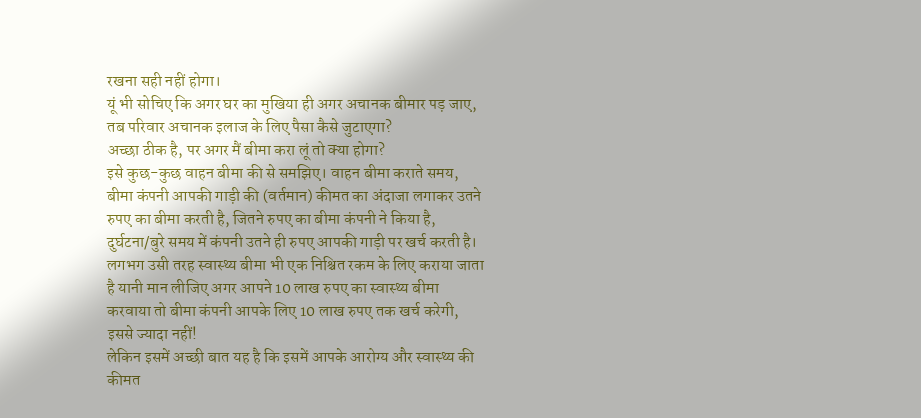रखना सही नहीं होगा।
यूं भी सोचिए कि अगर घर का मुखिया ही अगर अचानक बीमार पड़ जाए, तब परिवार अचानक इलाज के लिए पैसा कैसे जुटाएगा?
अच्छा ठीक है, पर अगर मैं बीमा करा लूं तो क्या होगा?
इसे कुछ-कुछ वाहन बीमा की से समझिए। वाहन बीमा कराते समय, बीमा कंपनी आपकी गाड़ी की (वर्तमान) कीमत का अंदाजा लगाकर उतने रुपए का बीमा करती है, जितने रुपए का बीमा कंपनी ने किया है, दुर्घटना/बुरे समय में कंपनी उतने ही रुपए आपकी गाड़ी पर खर्च करती है। लगभग उसी तरह स्वास्थ्य बीमा भी एक निश्चित रकम के लिए कराया जाता है यानी मान लीजिए अगर आपने 10 लाख रुपए का स्वास्थ्य बीमा करवाया तो बीमा कंपनी आपके लिए 10 लाख रुपए तक खर्च करेगी, इससे ज्यादा नहीं!
लेकिन इसमें अच्छी बात यह है कि इसमें आपके आरोग्य और स्वास्थ्य की कीमत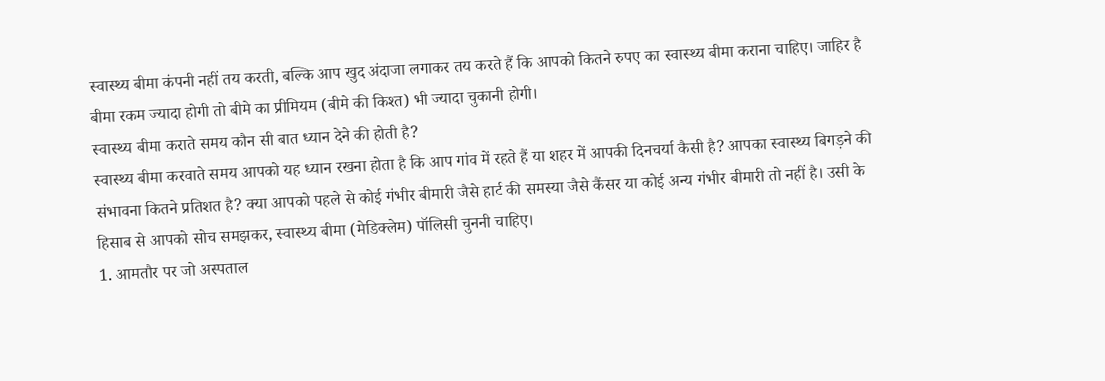स्वास्थ्य बीमा कंपनी नहीं तय करती, बल्कि आप खुद अंदाजा लगाकर तय करते हैं कि आपको कितने रुपए का स्वास्थ्य बीमा कराना चाहिए। जाहिर है बीमा रकम ज्यादा होगी तो बीमे का प्रीमियम (बीमे की किश्त) भी ज्यादा चुकानी होगी।
स्वास्थ्य बीमा कराते समय कौन सी बात ध्यान देने की होती है?
स्वास्थ्य बीमा करवाते समय आपको यह ध्यान रखना होता है कि आप गांव में रहते हैं या शहर में आपकी दिनचर्या कैसी है? आपका स्वास्थ्य बिगड़ने की संभावना कितने प्रतिशत है? क्या आपको पहले से कोई गंभीर बीमारी जैसे हार्ट की समस्या जैसे कैंसर या कोई अन्य गंभीर बीमारी तो नहीं है। उसी के हिसाब से आपको सोच समझकर, स्वास्थ्य बीमा (मेडिक्लेम) पॉलिसी चुननी चाहिए।
1. आमतौर पर जो अस्पताल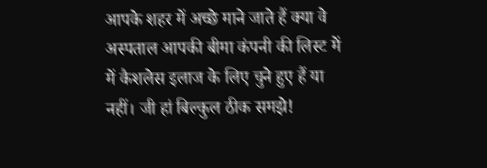आपके शहर में अच्छे माने जाते हैं क्या वे अस्पताल आपकी बीमा कंपनी की लिस्ट में में कैशलेस इलाज के लिए चुने हुए हैं या नहीं। जी हां बिल्कुल ठीक समझे!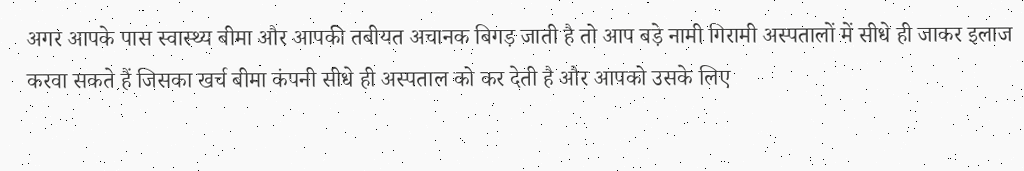अगर आपके पास स्वास्थ्य बीमा और आपकी तबीयत अचानक बिगड़ जाती है तो आप बड़े नामी गिरामी अस्पतालों में सीधे ही जाकर इलाज करवा सकते हैं जिसका खर्च बीमा कंपनी सीधे ही अस्पताल को कर देती है और आपको उसके लिए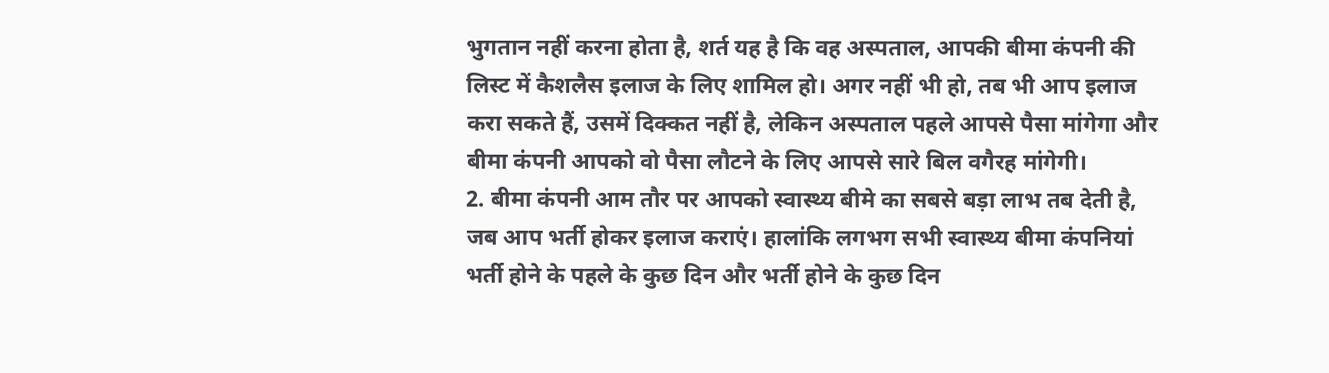भुगतान नहीं करना होता है, शर्त यह है कि वह अस्पताल, आपकी बीमा कंपनी की लिस्ट में कैशलैस इलाज के लिए शामिल हो। अगर नहीं भी हो, तब भी आप इलाज करा सकते हैं, उसमें दिक्कत नहीं है, लेकिन अस्पताल पहले आपसे पैसा मांगेगा और बीमा कंपनी आपको वो पैसा लौटने के लिए आपसे सारे बिल वगैरह मांगेगी।
2. बीमा कंपनी आम तौर पर आपको स्वास्थ्य बीमे का सबसे बड़ा लाभ तब देती है, जब आप भर्ती होकर इलाज कराएं। हालांकि लगभग सभी स्वास्थ्य बीमा कंपनियां भर्ती होने के पहले के कुछ दिन और भर्ती होने के कुछ दिन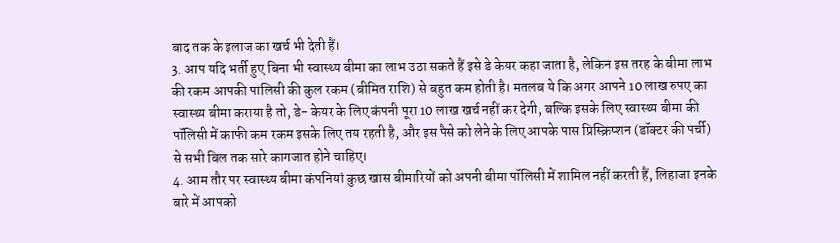बाद तक के इलाज का खर्च भी देती हैं।
3. आप यदि भर्ती हुए बिना भी स्वास्थ्य बीमा का लाभ उठा सकते हैं इसे डे केयर कहा जाता है, लेकिन इस तरह के बीमा लाभ की रकम आपकी पालिसी की कुल रकम (बीमित राशि) से बहुत कम होती है। मतलब ये कि अगर आपने 10 लाख रुपए का स्वास्थ्य बीमा कराया है तो, डे- केयर के लिए कंपनी पूरा 10 लाख खर्च नहीं कर देगी, बल्कि इसके लिए स्वास्थ्य बीमा की पॉलिसी में काफी कम रकम इसके लिए तय रहती है, और इस पैसे को लेने के लिए आपके पास प्रिस्क्रिप्शन (डॉक्टर की पर्ची) से सभी बिल तक सारे कागजात होने चाहिए।
4. आम तौर पर स्वास्थ्य बीमा कंपनियां कुछ खास बीमारियों को अपनी बीमा पॉलिसी में शामिल नहीं करती हैं, लिहाजा इनके बारे में आपको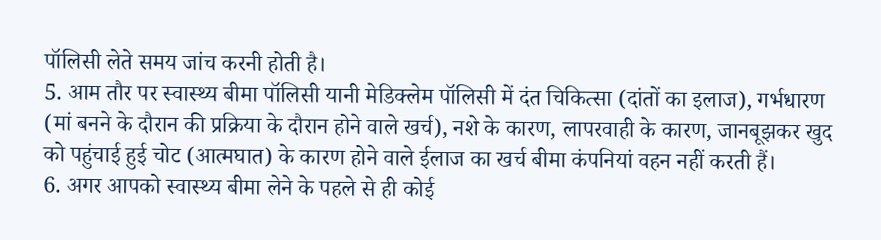पॉलिसी लेते समय जांच करनी होती है।
5. आम तौर पर स्वास्थ्य बीमा पॉलिसी यानी मेडिक्लेम पॉलिसी में दंत चिकित्सा (दांतों का इलाज), गर्भधारण (मां बनने के दौरान की प्रक्रिया के दौरान होने वाले खर्च), नशे के कारण, लापरवाही के कारण, जानबूझकर खुद को पहुंचाई हुई चोट (आत्मघात) के कारण होने वाले ईलाज का खर्च बीमा कंपनियां वहन नहीं करती हैं।
6. अगर आपको स्वास्थ्य बीमा लेने के पहले से ही कोई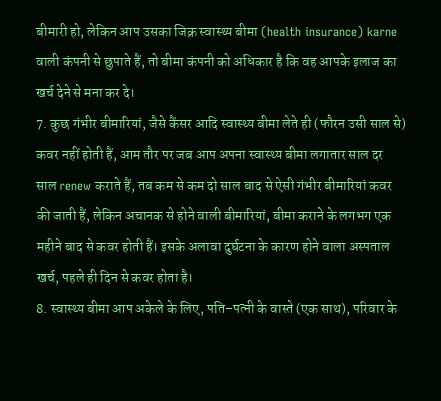बीमारी हो, लेकिन आप उसका जिक्र स्वास्थ्य बीमा (health insurance) karne वाली कंपनी से छुपाते हैं, तो बीमा कंपनी को अधिकार है कि वह आपके इलाज का खर्च देने से मना कर दे।
7. कुछ गंभीर बीमारियां, जैसे कैंसर आदि स्वास्थ्य बीमा लेते ही (फौरन उसी साल से) कवर नहीं होती हैं, आम तौर पर जब आप अपना स्वास्थ्य बीमा लगातार साल दर साल renew कराते हैं, तब कम से कम दो साल बाद से ऐसी गंभीर बीमारियां कवर की जाती हैं, लेकिन अचानक से होने वाली बीमारियां, बीमा कराने के लगभग एक महीने बाद से कवर होती हैं। इसके अलावा दुर्घटना के कारण होने वाला अस्पताल खर्च, पहले ही दिन से कवर होता है।
8. स्वास्थ्य बीमा आप अकेले के लिए, पति–पत्नी के वास्ते (एक साथ), परिवार के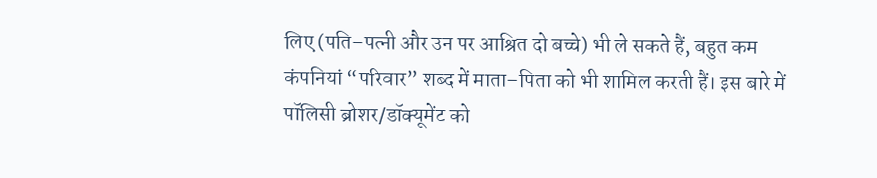लिए (पति–पत्नी और उन पर आश्रित दो बच्चे) भी ले सकते हैं, बहुत कम कंपनियां “परिवार” शब्द में माता–पिता को भी शामिल करती हैं। इस बारे में पॉलिसी ब्रोशर/डॉक्यूमेंट को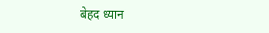बेहद ध्यान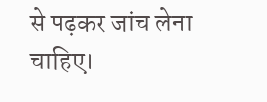से पढ़कर जांच लेना चाहिए।